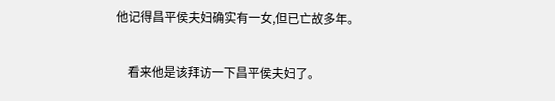他记得昌平侯夫妇确实有一女,但已亡故多年。

    看来他是该拜访一下昌平侯夫妇了。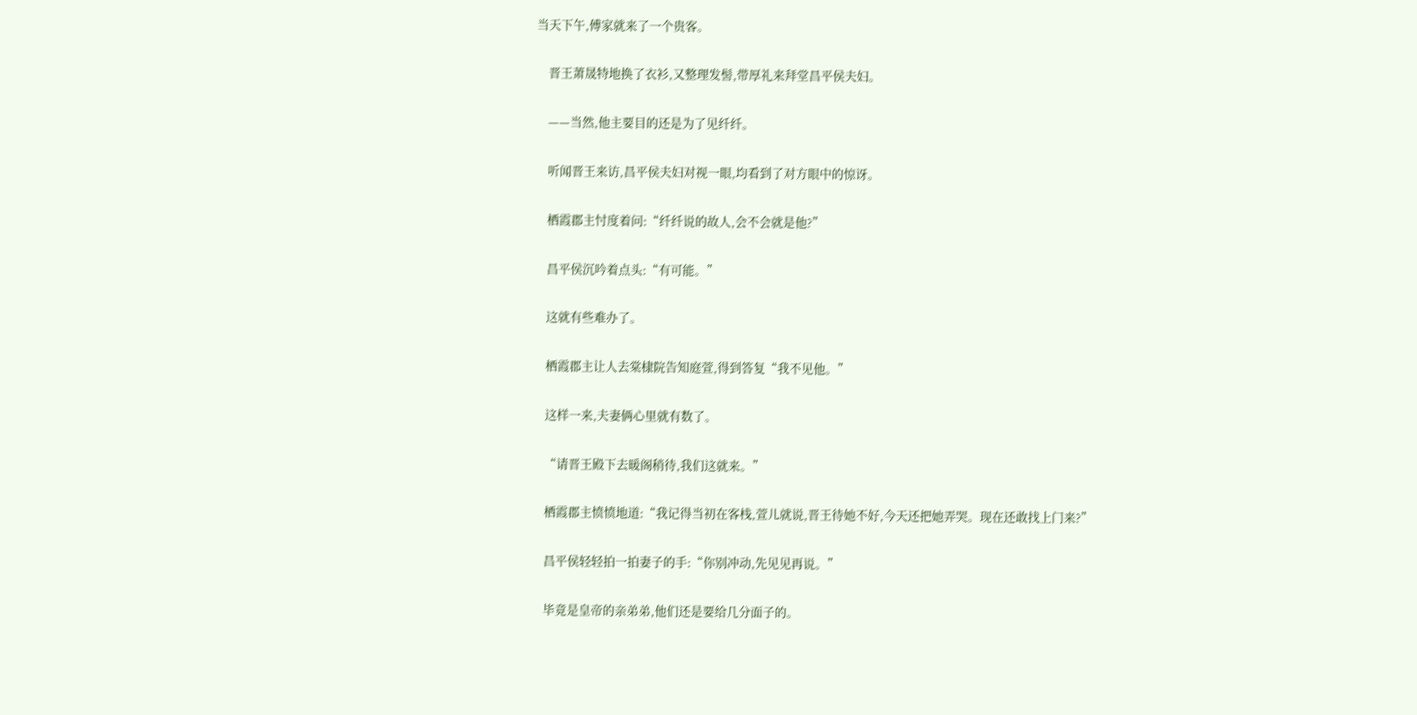当天下午,傅家就来了一个贵客。

    晋王萧晟特地换了衣衫,又整理发髻,带厚礼来拜堂昌平侯夫妇。

    ——当然,他主要目的还是为了见纤纤。

    听闻晋王来访,昌平侯夫妇对视一眼,均看到了对方眼中的惊讶。

    栖霞郡主忖度着问:“纤纤说的故人,会不会就是他?”

    昌平侯沉吟着点头:“有可能。”

    这就有些难办了。

    栖霞郡主让人去棠棣院告知庭萱,得到答复“我不见他。”

    这样一来,夫妻俩心里就有数了。

    “请晋王殿下去暖阁稍待,我们这就来。”

    栖霞郡主愤愤地道:“我记得当初在客栈,萱儿就说,晋王待她不好,今天还把她弄哭。现在还敢找上门来?”

    昌平侯轻轻拍一拍妻子的手:“你别冲动,先见见再说。”

    毕竟是皇帝的亲弟弟,他们还是要给几分面子的。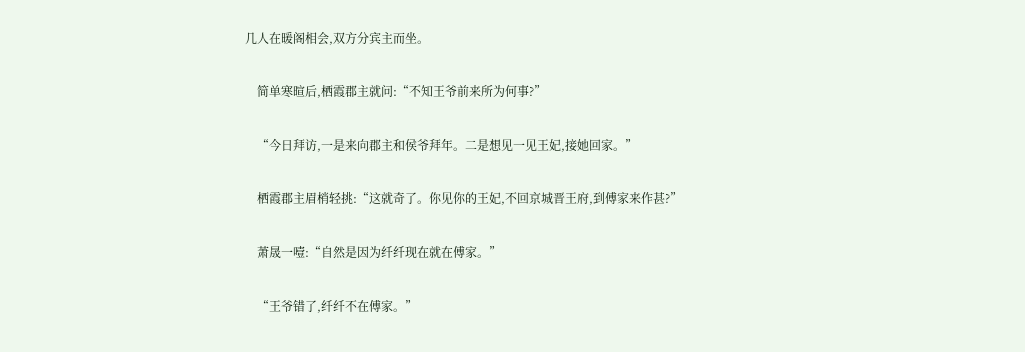几人在暖阁相会,双方分宾主而坐。

    简单寒暄后,栖霞郡主就问:“不知王爷前来所为何事?”

    “今日拜访,一是来向郡主和侯爷拜年。二是想见一见王妃,接她回家。”

    栖霞郡主眉梢轻挑:“这就奇了。你见你的王妃,不回京城晋王府,到傅家来作甚?”

    萧晟一噎:“自然是因为纤纤现在就在傅家。”

    “王爷错了,纤纤不在傅家。”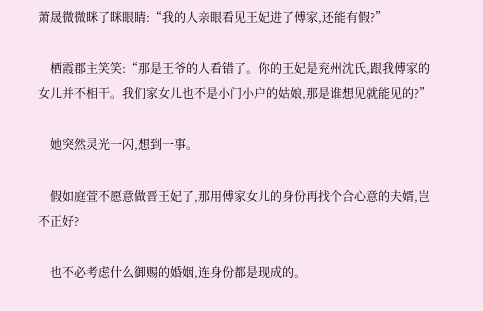萧晟微微眯了眯眼睛:“我的人亲眼看见王妃进了傅家,还能有假?”

    栖霞郡主笑笑:“那是王爷的人看错了。你的王妃是兖州沈氏,跟我傅家的女儿并不相干。我们家女儿也不是小门小户的姑娘,那是谁想见就能见的?”

    她突然灵光一闪,想到一事。

    假如庭萱不愿意做晋王妃了,那用傅家女儿的身份再找个合心意的夫婿,岂不正好?

    也不必考虑什么御赐的婚姻,连身份都是现成的。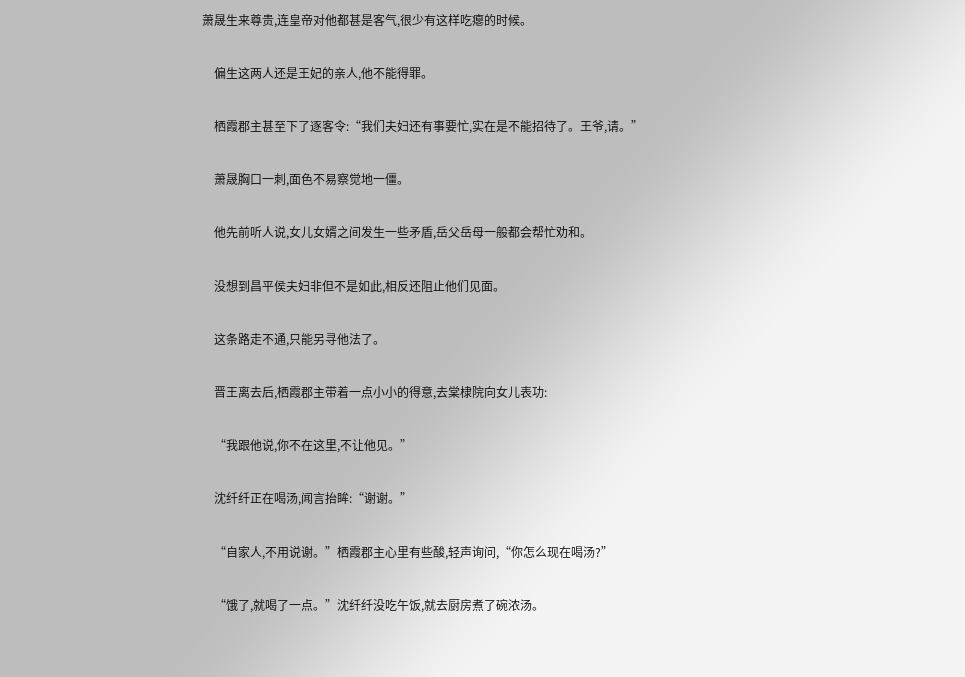萧晟生来尊贵,连皇帝对他都甚是客气,很少有这样吃瘪的时候。

    偏生这两人还是王妃的亲人,他不能得罪。

    栖霞郡主甚至下了逐客令:“我们夫妇还有事要忙,实在是不能招待了。王爷,请。”

    萧晟胸口一刺,面色不易察觉地一僵。

    他先前听人说,女儿女婿之间发生一些矛盾,岳父岳母一般都会帮忙劝和。

    没想到昌平侯夫妇非但不是如此,相反还阻止他们见面。

    这条路走不通,只能另寻他法了。

    晋王离去后,栖霞郡主带着一点小小的得意,去棠棣院向女儿表功:

    “我跟他说,你不在这里,不让他见。”

    沈纤纤正在喝汤,闻言抬眸:“谢谢。”

    “自家人,不用说谢。”栖霞郡主心里有些酸,轻声询问,“你怎么现在喝汤?”

    “饿了,就喝了一点。”沈纤纤没吃午饭,就去厨房煮了碗浓汤。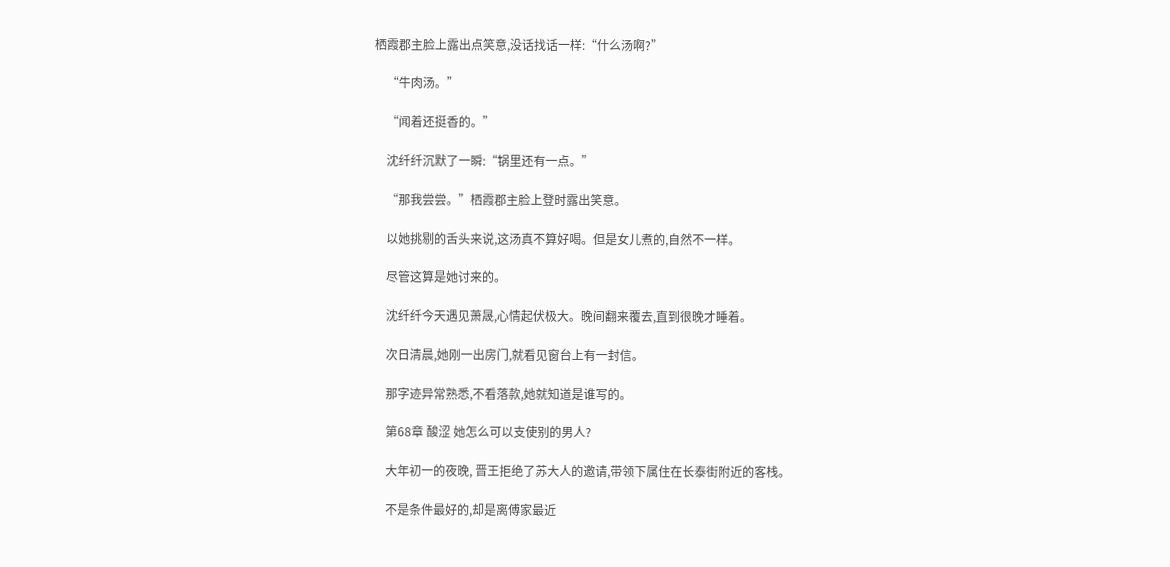栖霞郡主脸上露出点笑意,没话找话一样:“什么汤啊?”

    “牛肉汤。”

    “闻着还挺香的。”

    沈纤纤沉默了一瞬:“锅里还有一点。”

    “那我尝尝。”栖霞郡主脸上登时露出笑意。

    以她挑剔的舌头来说,这汤真不算好喝。但是女儿煮的,自然不一样。

    尽管这算是她讨来的。

    沈纤纤今天遇见萧晟,心情起伏极大。晚间翻来覆去,直到很晚才睡着。

    次日清晨,她刚一出房门,就看见窗台上有一封信。

    那字迹异常熟悉,不看落款,她就知道是谁写的。

    第68章 酸涩 她怎么可以支使别的男人?

    大年初一的夜晚, 晋王拒绝了苏大人的邀请,带领下属住在长泰街附近的客栈。

    不是条件最好的,却是离傅家最近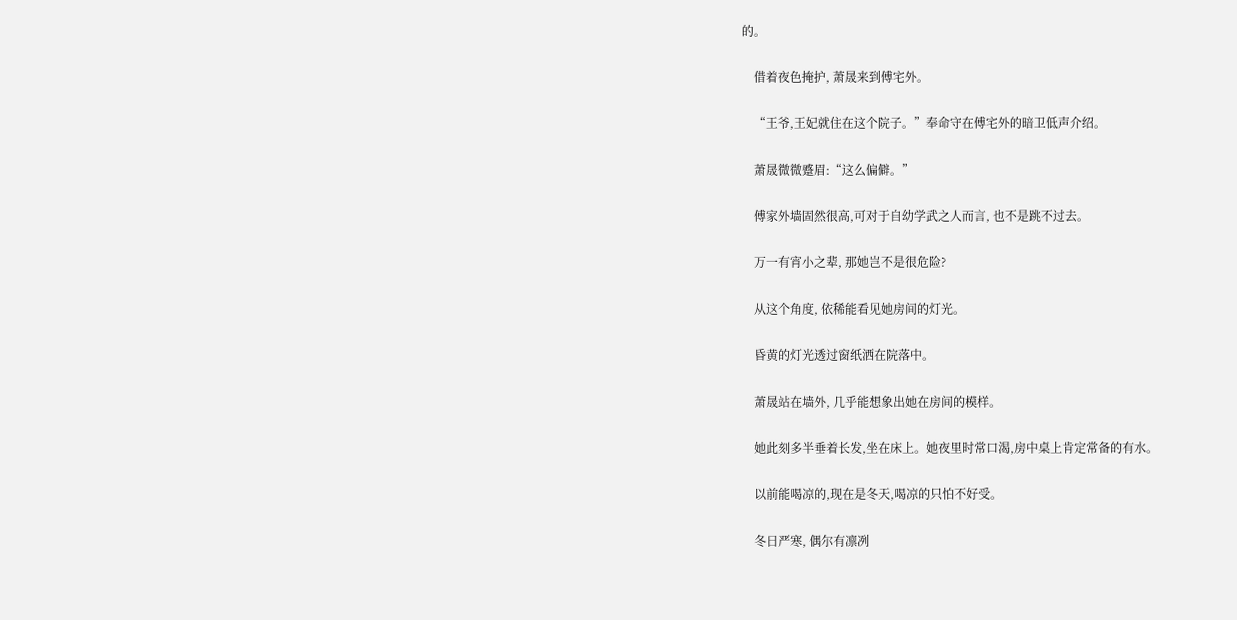的。

    借着夜色掩护, 萧晟来到傅宅外。

    “王爷,王妃就住在这个院子。”奉命守在傅宅外的暗卫低声介绍。

    萧晟微微蹙眉:“这么偏僻。”

    傅家外墙固然很高,可对于自幼学武之人而言, 也不是跳不过去。

    万一有宵小之辈, 那她岂不是很危险?

    从这个角度, 依稀能看见她房间的灯光。

    昏黄的灯光透过窗纸洒在院落中。

    萧晟站在墙外, 几乎能想象出她在房间的模样。

    她此刻多半垂着长发,坐在床上。她夜里时常口渴,房中桌上肯定常备的有水。

    以前能喝凉的,现在是冬天,喝凉的只怕不好受。

    冬日严寒, 偶尔有凛冽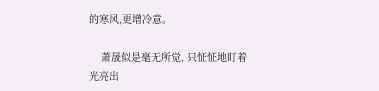的寒风,更增冷意。

    萧晟似是毫无所觉, 只怔怔地盯着光亮出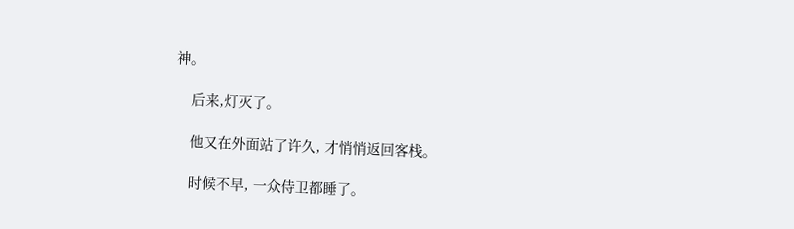神。

    后来,灯灭了。

    他又在外面站了许久, 才悄悄返回客栈。

    时候不早, 一众侍卫都睡了。